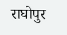राघोपुर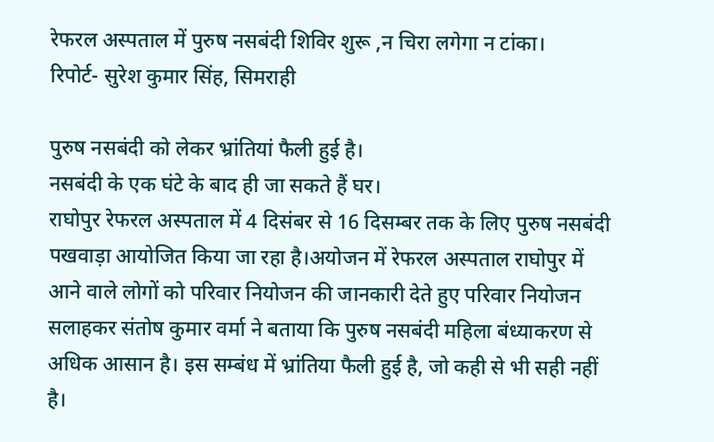रेफरल अस्पताल में पुरुष नसबंदी शिविर शुरू ,न चिरा लगेगा न टांका।
रिपोर्ट- सुरेश कुमार सिंह, सिमराही

पुरुष नसबंदी को लेकर भ्रांतियां फैली हुई है।
नसबंदी के एक घंटे के बाद ही जा सकते हैं घर।
राघोपुर रेफरल अस्पताल में 4 दिसंबर से 16 दिसम्बर तक के लिए पुरुष नसबंदी पखवाड़ा आयोजित किया जा रहा है।अयोजन में रेफरल अस्पताल राघोपुर में आने वाले लोगों को परिवार नियोजन की जानकारी देते हुए परिवार नियोजन सलाहकर संतोष कुमार वर्मा ने बताया कि पुरुष नसबंदी महिला बंध्याकरण से अधिक आसान है। इस सम्बंध में भ्रांतिया फैली हुई है, जो कही से भी सही नहीं है।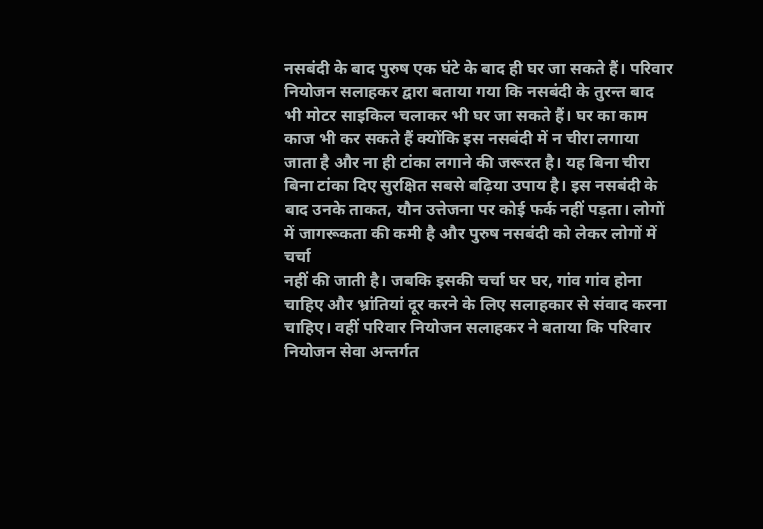नसबंदी के बाद पुरुष एक घंटे के बाद ही घर जा सकते हैं। परिवार नियोजन सलाहकर द्वारा बताया गया कि नसबंदी के तुरन्त बाद भी मोटर साइकिल चलाकर भी घर जा सकते हैं। घर का काम काज भी कर सकते हैं क्योंकि इस नसबंदी में न चीरा लगाया जाता है और ना ही टांका लगाने की जरूरत है। यह बिना चीरा बिना टांका दिए सुरक्षित सबसे बढ़िया उपाय है। इस नसबंदी के बाद उनके ताकत, यौन उत्तेजना पर कोई फर्क नहीं पड़ता। लोगों में जागरूकता की कमी है और पुरुष नसबंदी को लेकर लोगों में चर्चा
नहीं की जाती है। जबकि इसकी चर्चा घर घर, गांव गांव होना चाहिए और भ्रांतियां दूर करने के लिए सलाहकार से संवाद करना चाहिए। वहीं परिवार नियोजन सलाहकर ने बताया कि परिवार नियोजन सेवा अन्तर्गत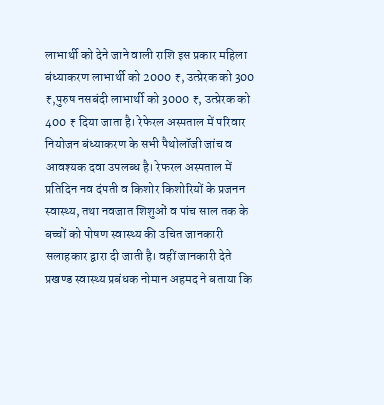लाभार्थी को देने जाने वाली राशि इस प्रकार महिला बंध्याकरण लाभार्थी को 2000 ₹, उत्प्रेरक को 300 ₹,पुरुष नसबंदी लाभार्थी को 3000 ₹, उत्प्रेरक को 400 ₹ दिया जाता है। रेफेरल अस्पताल में परिवार नियोजन बंध्याकरण के सभी पैथोलॉजी जांच व आवश्यक दवा उपलब्ध है। रेफरल अस्पताल में प्रतिदिन नव दंपती व किशोर किशोरियों के प्रजनन स्वास्थ्य, तथा नवजात शिशुओं व पांच साल तक के बच्चों को पोषण स्वास्थ्य की उचित जानकारी सलाहकार द्वारा दी जाती है। वहीं जानकारी देते प्रखण्ड स्वास्थ्य प्रबंधक नोमान अहमद ने बताया कि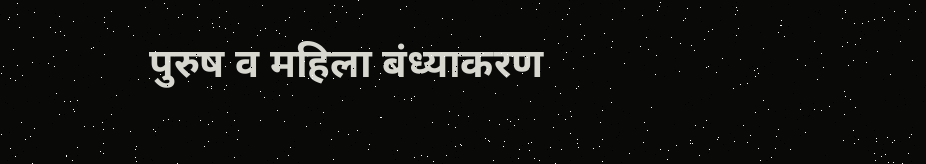पुरुष व महिला बंध्याकरण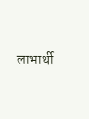लाभार्थी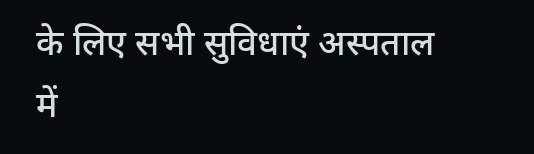के लिए सभी सुविधाएं अस्पताल में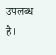उपलब्ध है।